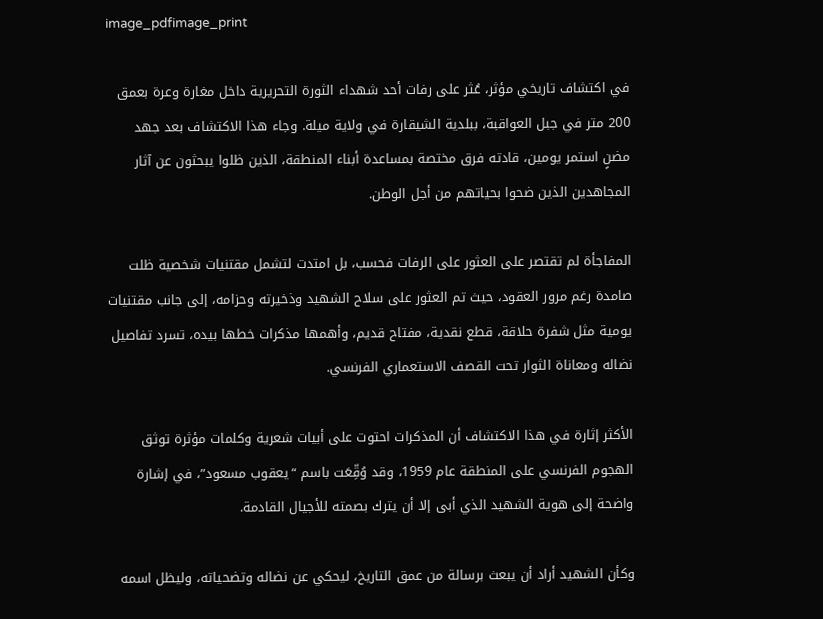image_pdfimage_print

في اكتشاف تاريخي مؤثر، عُثر على رفات أحد شهداء الثورة التحريرية داخل مغارة وعرة بعمق 200 متر في جبل العواقبة، ببلدية الشيقارة في ولاية ميلة. وجاء هذا الاكتشاف بعد جهد مضنٍ استمر يومين، قادته فرق مختصة بمساعدة أبناء المنطقة، الذين ظلوا يبحثون عن آثار المجاهدين الذين ضحوا بحياتهم من أجل الوطن.

المفاجأة لم تقتصر على العثور على الرفات فحسب، بل امتدت لتشمل مقتنيات شخصية ظلت صامدة رغم مرور العقود، حيث تم العثور على سلاح الشهيد وذخيرته وحزامه، إلى جانب مقتنيات يومية مثل شفرة حلاقة، قطع نقدية، مفتاح قديم، وأهمها مذكرات خطها بيده، تسرد تفاصيل نضاله ومعاناة الثوار تحت القصف الاستعماري الفرنسي.

الأكثر إثارة في هذا الاكتشاف أن المذكرات احتوت على أبيات شعرية وكلمات مؤثرة توثق الهجوم الفرنسي على المنطقة عام 1959، وقد وُقِّعَت باسم “يعقوب مسعود”، في إشارة واضحة إلى هوية الشهيد الذي أبى إلا أن يترك بصمته للأجيال القادمة.

وكأن الشهيد أراد أن يبعث برسالة من عمق التاريخ، ليحكي عن نضاله وتضحياته، وليظل اسمه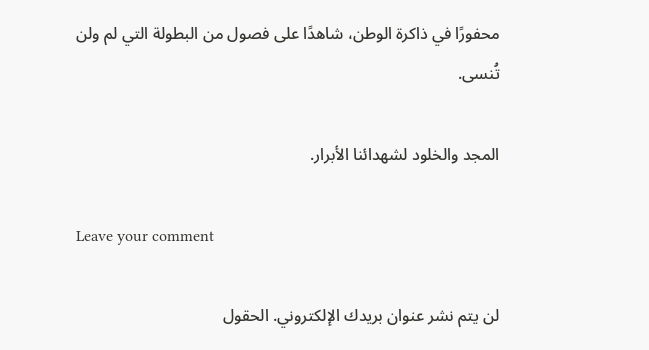محفورًا في ذاكرة الوطن، شاهدًا على فصول من البطولة التي لم ولن تُنسى.

المجد والخلود لشهدائنا الأبرار.

Leave your comment

لن يتم نشر عنوان بريدك الإلكتروني. الحقول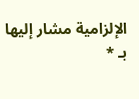الإلزامية مشار إليها بـ *